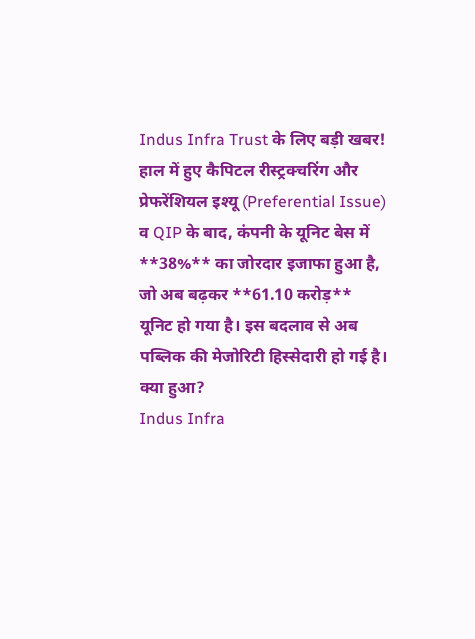Indus Infra Trust के लिए बड़ी खबर! हाल में हुए कैपिटल रीस्ट्रक्चरिंग और प्रेफरेंशियल इश्यू (Preferential Issue) व QIP के बाद, कंपनी के यूनिट बेस में **38%** का जोरदार इजाफा हुआ है, जो अब बढ़कर **61.10 करोड़** यूनिट हो गया है। इस बदलाव से अब पब्लिक की मेजोरिटी हिस्सेदारी हो गई है।
क्या हुआ?
Indus Infra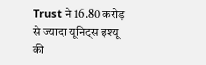Trust ने 16.80 करोड़ से ज्यादा यूनिट्स इश्यू की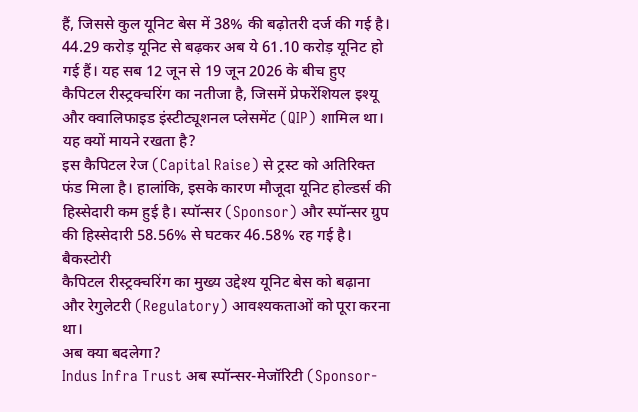हैं, जिससे कुल यूनिट बेस में 38% की बढ़ोतरी दर्ज की गई है। 44.29 करोड़ यूनिट से बढ़कर अब ये 61.10 करोड़ यूनिट हो गई हैं। यह सब 12 जून से 19 जून 2026 के बीच हुए कैपिटल रीस्ट्रक्चरिंग का नतीजा है, जिसमें प्रेफरेंशियल इश्यू और क्वालिफाइड इंस्टीट्यूशनल प्लेसमेंट (QIP) शामिल था।
यह क्यों मायने रखता है?
इस कैपिटल रेज (Capital Raise) से ट्रस्ट को अतिरिक्त फंड मिला है। हालांकि, इसके कारण मौजूदा यूनिट होल्डर्स की हिस्सेदारी कम हुई है। स्पॉन्सर (Sponsor) और स्पॉन्सर ग्रुप की हिस्सेदारी 58.56% से घटकर 46.58% रह गई है।
बैकस्टोरी
कैपिटल रीस्ट्रक्चरिंग का मुख्य उद्देश्य यूनिट बेस को बढ़ाना और रेगुलेटरी (Regulatory) आवश्यकताओं को पूरा करना था।
अब क्या बदलेगा?
Indus Infra Trust अब स्पॉन्सर-मेजॉरिटी (Sponsor-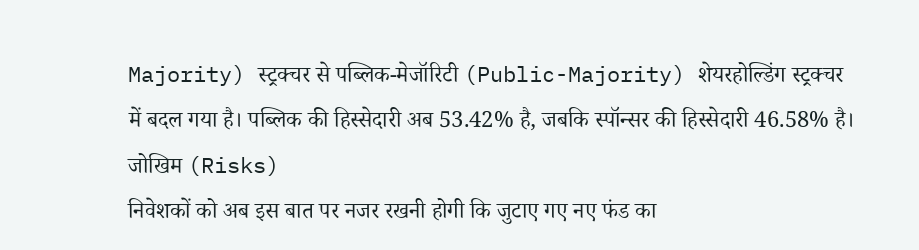Majority) स्ट्रक्चर से पब्लिक-मेजॉरिटी (Public-Majority) शेयरहोल्डिंग स्ट्रक्चर में बदल गया है। पब्लिक की हिस्सेदारी अब 53.42% है, जबकि स्पॉन्सर की हिस्सेदारी 46.58% है।
जोखिम (Risks)
निवेशकों को अब इस बात पर नजर रखनी होगी कि जुटाए गए नए फंड का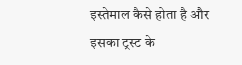इस्तेमाल कैसे होता है और इसका ट्रस्ट के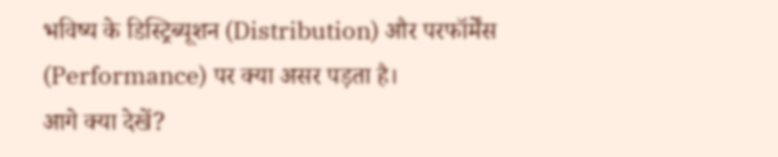भविष्य के डिस्ट्रिब्यूशन (Distribution) और परफॉर्मेंस (Performance) पर क्या असर पड़ता है।
आगे क्या देखें?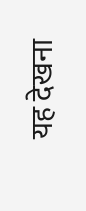यह देखना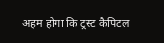अहम होगा कि ट्रस्ट कैपिटल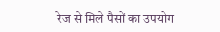रेज से मिले पैसों का उपयोग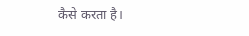कैसे करता है।